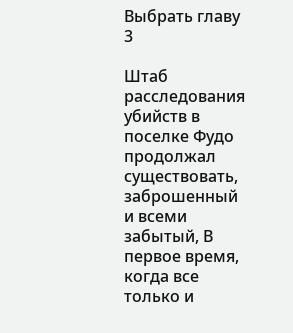Выбрать главу
3

Штаб расследования убийств в поселке Фудо продолжал существовать, заброшенный и всеми забытый, В первое время, когда все только и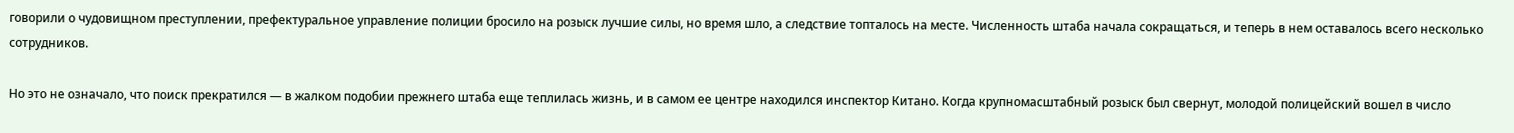говорили о чудовищном преступлении, префектуральное управление полиции бросило на розыск лучшие силы, но время шло, а следствие топталось на месте. Численность штаба начала сокращаться, и теперь в нем оставалось всего несколько сотрудников.

Но это не означало, что поиск прекратился — в жалком подобии прежнего штаба еще теплилась жизнь, и в самом ее центре находился инспектор Китано. Когда крупномасштабный розыск был свернут, молодой полицейский вошел в число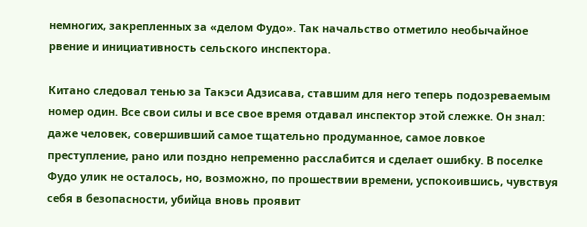немногих, закрепленных за «делом Фудо». Так начальство отметило необычайное рвение и инициативность сельского инспектора.

Китано следовал тенью за Такэси Адзисава, ставшим для него теперь подозреваемым номер один. Все свои силы и все свое время отдавал инспектор этой слежке. Он знал: даже человек, совершивший самое тщательно продуманное, самое ловкое преступление, рано или поздно непременно расслабится и сделает ошибку. В поселке Фудо улик не осталось, но, возможно, по прошествии времени, успокоившись, чувствуя себя в безопасности, убийца вновь проявит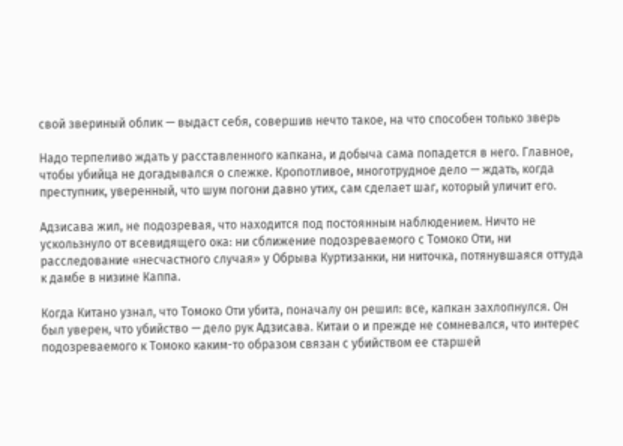свой звериный облик — выдаст себя, совершив нечто такое, на что способен только зверь

Надо терпеливо ждать у расставленного капкана, и добыча сама попадется в него. Главное, чтобы убийца не догадывался о слежке. Кропотливое, многотрудное дело — ждать, когда преступник, уверенный, что шум погони давно утих, сам сделает шаг, который уличит его.

Адзисава жил, не подозревая, что находится под постоянным наблюдением. Ничто не ускользнуло от всевидящего ока: ни сближение подозреваемого с Томоко Оти, ни расследование «несчастного случая» у Обрыва Куртизанки, ни ниточка, потянувшаяся оттуда к дамбе в низине Каппа.

Когда Китано узнал, что Томоко Оти убита, поначалу он решил: все, капкан захлопнулся. Он был уверен, что убийство — дело рук Адзисава. Китаи о и прежде не сомневался, что интерес подозреваемого к Томоко каким-то образом связан с убийством ее старшей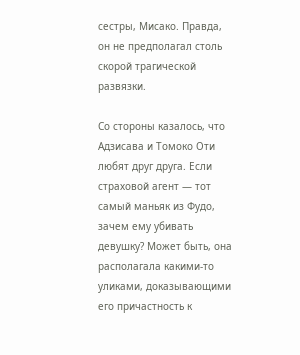сестры, Мисако. Правда, он не предполагал столь скорой трагической развязки.

Со стороны казалось, что Адзисава и Томоко Оти любят друг друга. Если страховой агент — тот самый маньяк из Фудо, зачем ему убивать девушку? Может быть, она располагала какими-то уликами, доказывающими его причастность к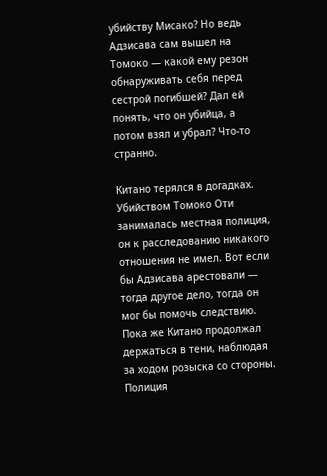убийству Мисако? Но ведь Адзисава сам вышел на Томоко — какой ему резон обнаруживать себя перед сестрой погибшей? Дал ей понять, что он убийца, а потом взял и убрал? Что-то странно.

Китано терялся в догадках. Убийством Томоко Оти занималась местная полиция, он к расследованию никакого отношения не имел. Вот если бы Адзисава арестовали — тогда другое дело, тогда он мог бы помочь следствию. Пока же Китано продолжал держаться в тени, наблюдая за ходом розыска со стороны. Полиция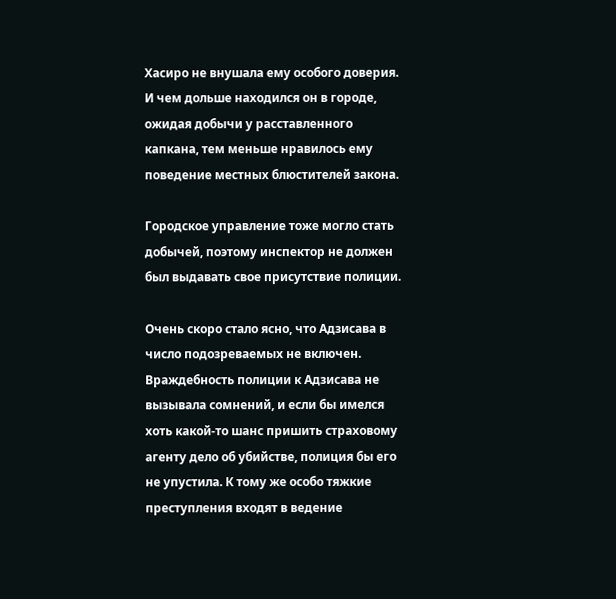Хасиро не внушала ему особого доверия. И чем дольше находился он в городе, ожидая добычи у расставленного капкана, тем меньше нравилось ему поведение местных блюстителей закона.

Городское управление тоже могло стать добычей, поэтому инспектор не должен был выдавать свое присутствие полиции.

Очень скоро стало ясно, что Адзисава в число подозреваемых не включен. Враждебность полиции к Адзисава не вызывала сомнений, и если бы имелся хоть какой-то шанс пришить страховому агенту дело об убийстве, полиция бы его не упустила. К тому же особо тяжкие преступления входят в ведение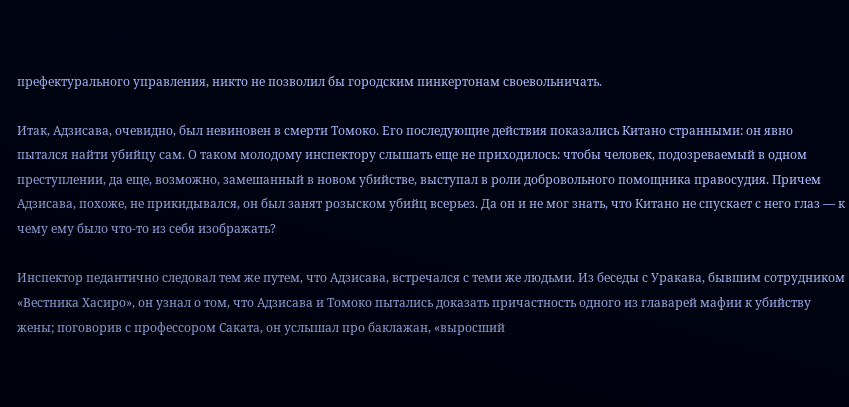префектурального управления, никто не позволил бы городским пинкертонам своевольничать.

Итак, Адзисава, очевидно, был невиновен в смерти Томоко. Его последующие действия показались Китано странными: он явно пытался найти убийцу сам. О таком молодому инспектору слышать еще не приходилось: чтобы человек, подозреваемый в одном преступлении, да еще, возможно, замешанный в новом убийстве, выступал в роли добровольного помощника правосудия. Причем Адзисава, похоже, не прикидывался, он был занят розыском убийц всерьез. Да он и не мог знать, что Китано не спускает с него глаз — к чему ему было что-то из себя изображать?

Инспектор педантично следовал тем же путем, что Адзисава, встречался с теми же людьми. Из беседы с Уракава, бывшим сотрудником «Вестника Хасиро», он узнал о том, что Адзисава и Томоко пытались доказать причастность одного из главарей мафии к убийству жены; поговорив с профессором Саката, он услышал про баклажан, «выросший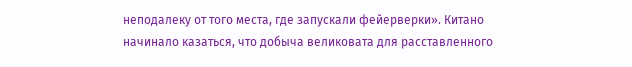неподалеку от того места, где запускали фейерверки». Китано начинало казаться, что добыча великовата для расставленного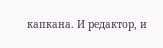капкана. И редактор, и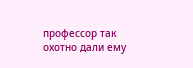профессор так охотно дали ему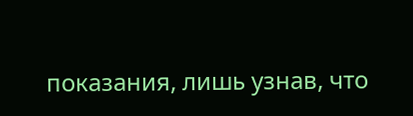показания, лишь узнав, что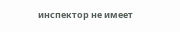инспектор не имеет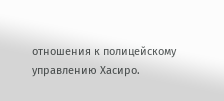отношения к полицейскому управлению Хасиро.